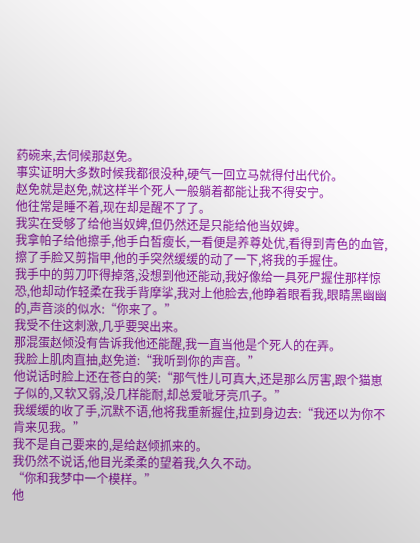药碗来,去伺候那赵免。
事实证明大多数时候我都很没种,硬气一回立马就得付出代价。
赵免就是赵免,就这样半个死人一般躺着都能让我不得安宁。
他往常是睡不着,现在却是醒不了了。
我实在受够了给他当奴婢,但仍然还是只能给他当奴婢。
我拿帕子给他擦手,他手白皙瘦长,一看便是养尊处优,看得到青色的血管,擦了手脸又剪指甲,他的手突然缓缓的动了一下,将我的手握住。
我手中的剪刀吓得掉落,没想到他还能动,我好像给一具死尸握住那样惊恐,他却动作轻柔在我手背摩挲,我对上他脸去,他睁着眼看我,眼睛黑幽幽的,声音淡的似水:“你来了。”
我受不住这刺激,几乎要哭出来。
那混蛋赵倾没有告诉我他还能醒,我一直当他是个死人的在弄。
我脸上肌肉直抽,赵免道:“我听到你的声音。”
他说话时脸上还在苍白的笑:“那气性儿可真大,还是那么厉害,跟个猫崽子似的,又软又弱,没几样能耐,却总爱呲牙亮爪子。”
我缓缓的收了手,沉默不语,他将我重新握住,拉到身边去:“我还以为你不肯来见我。”
我不是自己要来的,是给赵倾抓来的。
我仍然不说话,他目光柔柔的望着我,久久不动。
“你和我梦中一个模样。”
他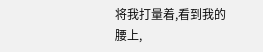将我打量着,看到我的腰上,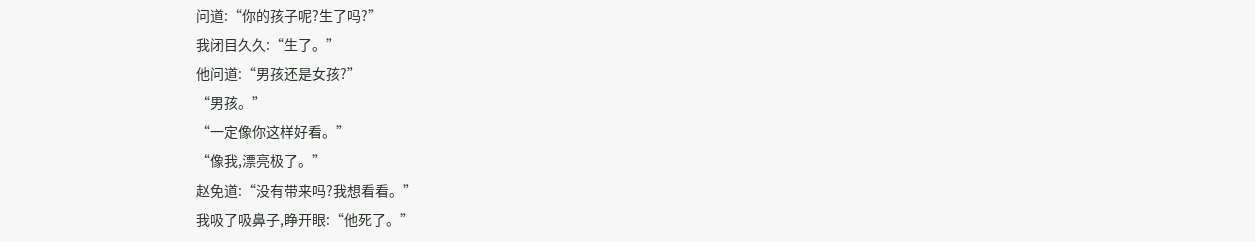问道:“你的孩子呢?生了吗?”
我闭目久久:“生了。”
他问道:“男孩还是女孩?”
“男孩。”
“一定像你这样好看。”
“像我,漂亮极了。”
赵免道:“没有带来吗?我想看看。”
我吸了吸鼻子,睁开眼:“他死了。”